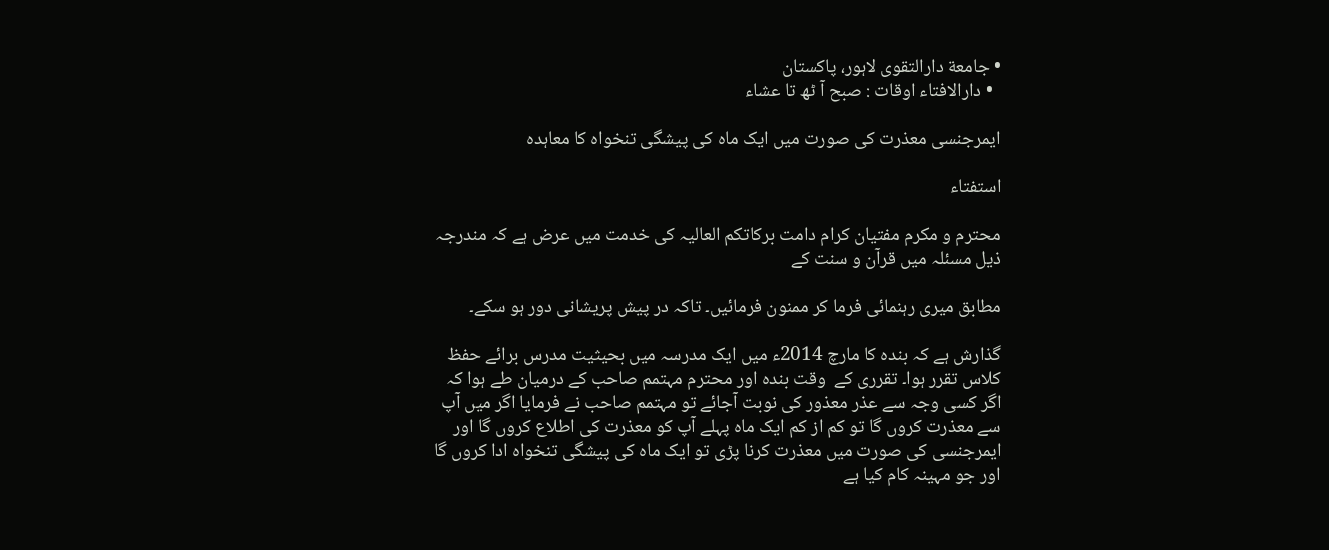• جامعة دارالتقوی لاہور، پاکستان
  • دارالافتاء اوقات : صبح آ ٹھ تا عشاء

ایمرجنسی معذرت کی صورت میں ایک ماہ کی پیشگی تنخواہ کا معاہدہ

استفتاء

محترم و مکرم مفتیان کرام دامت برکاتکم العالیہ کی خدمت میں عرض ہے کہ مندرجہ ذیل مسئلہ میں قرآن و سنت کے

مطابق میری رہنمائی فرما کر ممنون فرمائیں۔ تاکہ در پیش پریشانی دور ہو سکے۔

گذارش ہے کہ بندہ کا مارچ 2014ء میں ایک مدرسہ میں بحیثیت مدرس برائے حفظ کلاس تقرر ہوا۔ تقرری کے  وقت بندہ اور محترم مہتمم صاحب کے درمیان طے ہوا کہ اگر کسی وجہ سے عذر معذور کی نوبت آجائے تو مہتمم صاحب نے فرمایا اگر میں آپ سے معذرت کروں گا تو کم از کم ایک ماہ پہلے آپ کو معذرت کی اطلاع کروں گا اور ایمرجنسی کی صورت میں معذرت کرنا پڑی تو ایک ماہ کی پیشگی تنخواہ ادا کروں گا اور جو مہینہ کام کیا ہے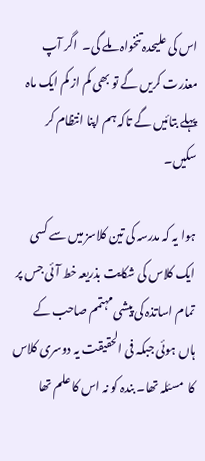اس کی علیحدہ تنخواہ ملے گی۔  اگر آپ معذرت کریں گے تو بھی کم از کم ایک ماہ پہلے بتائیں گے تاکہ ہم اپنا انتظام کر سکیں۔

ہوا یہ کہ مدرسہ کی تین کلاسز میں سے کسی ایک کلاس کی شکایت بذریعہ خط آئی جس پر تمام اساتذہ کی پیشی مہتمم صاحب کے ہاں ہوئی جبکہ فی الحقیقت یہ دوسری کلاس کا  مسئلہ تھا۔ بندہ کو نہ اس کا علم تھا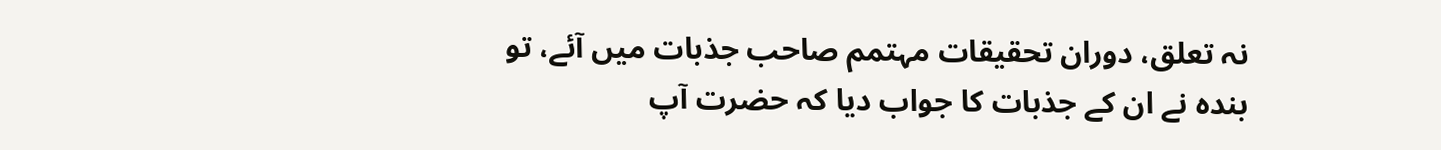نہ تعلق، دوران تحقیقات مہتمم صاحب جذبات میں آئے، تو بندہ نے ان کے جذبات کا جواب دیا کہ حضرت آپ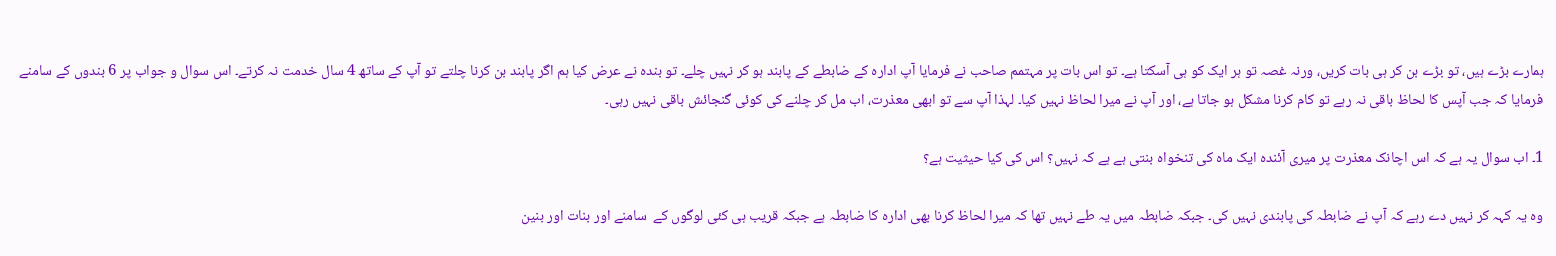ہمارے بڑے ہیں، تو بڑے بن کر ہی بات کریں، ورنہ غصہ تو ہر ایک کو ہی آسکتا ہے۔ تو اس بات پر مہتمم صاحب نے فرمایا آپ ادارہ کے ضابطے کے پابند ہو کر نہیں چلے۔ تو بندہ نے عرض کیا ہم اگر پابند بن کرنا چلتے تو آپ کے ساتھ 4 سال خدمت نہ کرتے۔ اس سوال و جواب پر 6 بندوں کے سامنے فرمایا کہ جب آپس کا لحاظ باقی نہ رہے تو کام کرنا مشکل ہو جاتا ہے، اور آپ نے میرا لحاظ نہیں کیا۔ لہذا آپ سے تو ابھی معذرت، اب مل کر چلنے کی کوئی گنجائش باقی نہیں رہی۔

1۔ اب سوال یہ ہے کہ اس اچانک معذرت پر میری آئندہ ایک ماہ کی تنخواہ بنتی ہے ہے کہ نہیں؟ اس کی کیا حیثیت ہے؟

وہ یہ کہہ کر نہیں دے رہے کہ آپ نے ضابطہ کی پابندی نہیں کی۔ جبکہ ضابطہ میں یہ طے نہیں تھا کہ میرا لحاظ کرنا بھی ادارہ کا ضابطہ ہے جبکہ قریب ہی کئی لوگوں کے  سامنے اور بنات اور بنین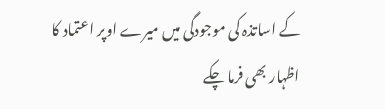کے اساتذہ کی موجودگی میں میرے اوپر اعتماد کا اظہار بھی فرما چکے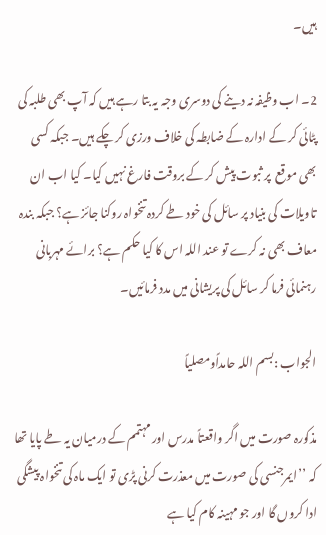ہیں۔

2۔ اب وظیفہ نہ دینے کی دوسری وجہ یہ بتا رہے ہیں کہ آپ بھی طلبہ کی پٹائی کر کے ادارہ کے ضابطہ کی خلاف ورزی کر چکے ہیں۔ جبکہ کسی بھی موقع  پر ثبوت پیش کر کے بروقت فارغ نہیں کیا۔ کیا اب ان تاویلات کی بنیاد پر سائل کی خود طے کردہ تنخواہ روکنا جائز ہے؟ جبکہ بندہ معاف بھی نہ کرے تو عند اللہ اس کا کیا حکم ہے؟ برائے مہربانی رہنمائی فرما کر سائل کی پریشانی میں مدد فرمائیں۔

الجواب :بسم اللہ حامداًومصلیاً

مذکورہ صورت میں اگر واقعتاً مدرس اور مہتمم کے درمیان یہ طے پایا تھا کہ ’’ایمرجنسی کی صورت میں معذرت کرنی پڑی تو ایک ماہ کی تنخواہ پیشگی ادا کروں گا اور جو مہینہ کام کیا ہے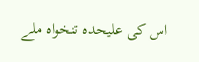اس کی علیحدہ تنخواہ ملے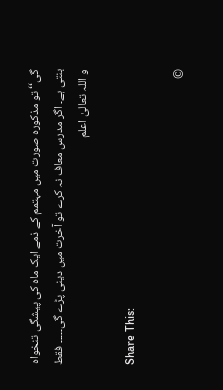گی‘‘ تو مذکورہ صورت میں مہتمم کے ذمے ایک ماہ کی پیشگی تنخواہ بنتی ہے۔ اگر مدرس معاف نہ کرے تو آخرت میں دینی پڑے گی۔۔۔۔۔ فقط و اللہ تعالیٰ اعلم

Share This:

©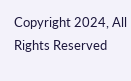Copyright 2024, All Rights Reserved